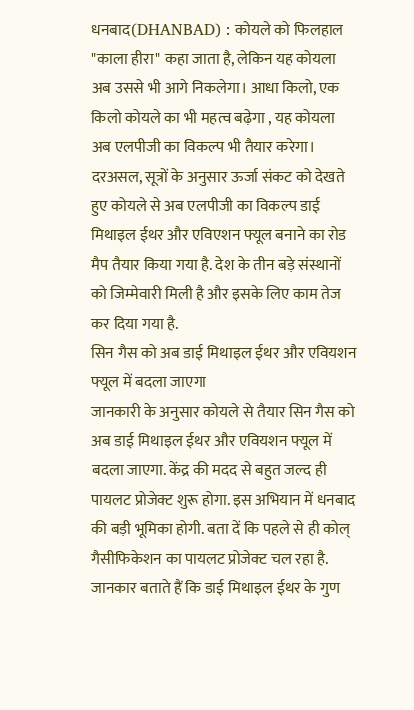धनबाद(DHANBAD) : कोयले को फिलहाल "काला हीरा" कहा जाता है, लेकिन यह कोयला अब उससे भी आगे निकलेगा। आधा किलो, एक किलो कोयले का भी महत्व बढ़ेगा , यह कोयला अब एलपीजी का विकल्प भी तैयार करेगा। दरअसल, सूत्रों के अनुसार ऊर्जा संकट को देखते हुए कोयले से अब एलपीजी का विकल्प डाई मिथाइल ईथर और एविएशन फ्यूल बनाने का रोड मैप तैयार किया गया है. देश के तीन बड़े संस्थानों को जिम्मेवारी मिली है और इसके लिए काम तेज कर दिया गया है.
सिन गैस को अब डाई मिथाइल ईथर और एवियशन फ्यूल में बदला जाएगा
जानकारी के अनुसार कोयले से तैयार सिन गैस को अब डाई मिथाइल ईथर और एवियशन फ्यूल में बदला जाएगा. केंद्र की मदद से बहुत जल्द ही पायलट प्रोजेक्ट शुरू होगा. इस अभियान में धनबाद की बड़ी भूमिका होगी. बता दें कि पहले से ही कोल् गैसीफिकेशन का पायलट प्रोजेक्ट चल रहा है. जानकार बताते हैं कि डाई मिथाइल ईथर के गुण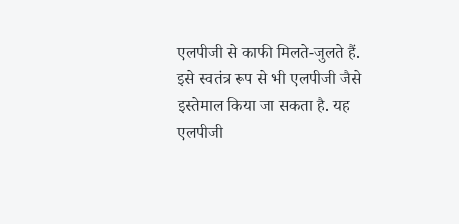एलपीजी से काफी मिलते-जुलते हैं. इसे स्वतंत्र रूप से भी एलपीजी जैसे इस्तेमाल किया जा सकता है. यह एलपीजी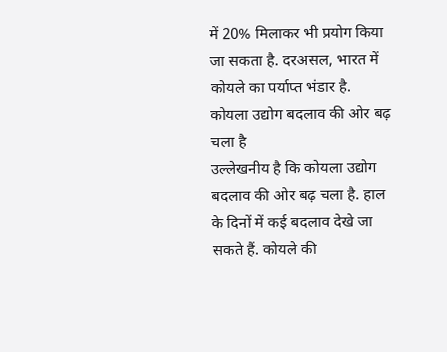में 20% मिलाकर भी प्रयोग किया जा सकता है. दरअसल, भारत में कोयले का पर्याप्त भंडार है.
कोयला उद्योग बदलाव की ओर बढ़ चला है
उल्लेखनीय है कि कोयला उद्योग बदलाव की ओर बढ़ चला है. हाल के दिनों में कई बदलाव देखे जा सकते हैं. कोयले की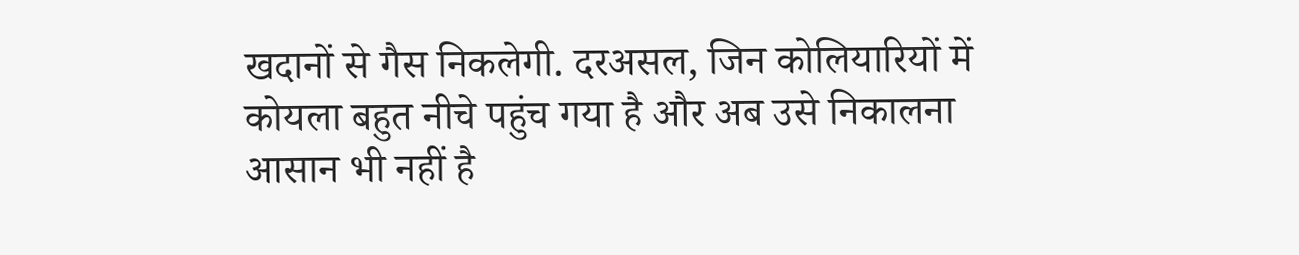खदानों से गैस निकलेगी. दरअसल, जिन कोलियारियों में कोयला बहुत नीचे पहुंच गया है और अब उसे निकालना आसान भी नहीं है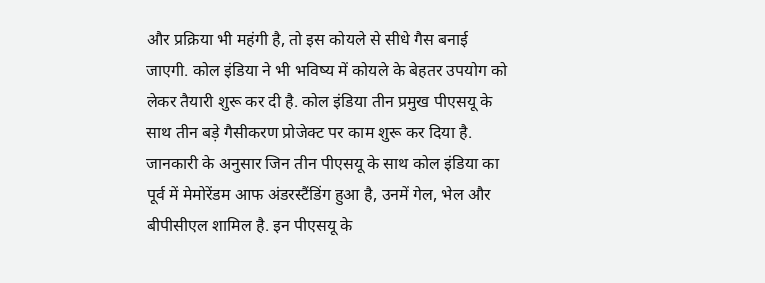और प्रक्रिया भी महंगी है, तो इस कोयले से सीधे गैस बनाई जाएगी. कोल इंडिया ने भी भविष्य में कोयले के बेहतर उपयोग को लेकर तैयारी शुरू कर दी है. कोल इंडिया तीन प्रमुख पीएसयू के साथ तीन बड़े गैसीकरण प्रोजेक्ट पर काम शुरू कर दिया है. जानकारी के अनुसार जिन तीन पीएसयू के साथ कोल इंडिया का पूर्व में मेमोरेंडम आफ अंडरस्टैंडिंग हुआ है, उनमें गेल, भेल और बीपीसीएल शामिल है. इन पीएसयू के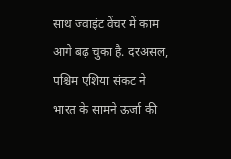साथ ज्वाइंट वेंचर में काम आगे बढ़ चुका है. दरअसल, पश्चिम एशिया संकट ने भारत के सामने ऊर्जा की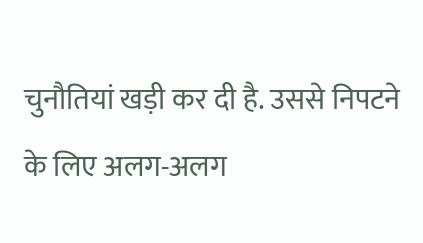चुनौतियां खड़ी कर दी है. उससे निपटने के लिए अलग-अलग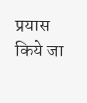प्रयास किये जा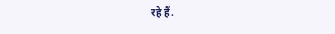रहे हैं.